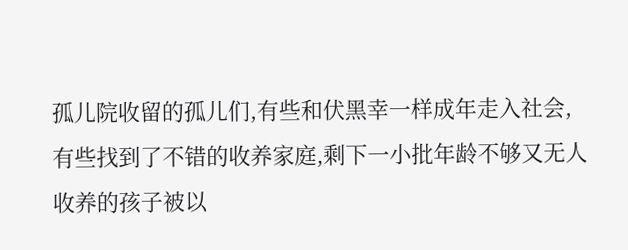孤儿院收留的孤儿们,有些和伏黑幸一样成年走入社会,有些找到了不错的收养家庭,剩下一小批年龄不够又无人收养的孩子被以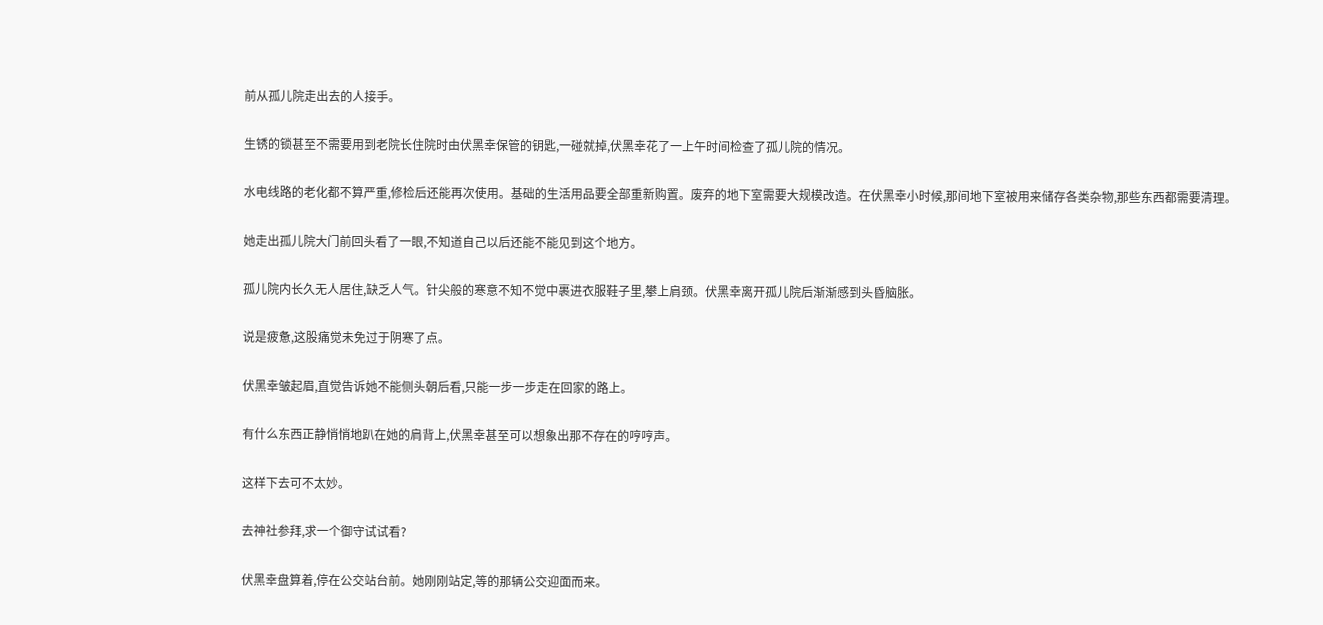前从孤儿院走出去的人接手。

生锈的锁甚至不需要用到老院长住院时由伏黑幸保管的钥匙,一碰就掉,伏黑幸花了一上午时间检查了孤儿院的情况。

水电线路的老化都不算严重,修检后还能再次使用。基础的生活用品要全部重新购置。废弃的地下室需要大规模改造。在伏黑幸小时候,那间地下室被用来储存各类杂物,那些东西都需要清理。

她走出孤儿院大门前回头看了一眼,不知道自己以后还能不能见到这个地方。

孤儿院内长久无人居住,缺乏人气。针尖般的寒意不知不觉中裹进衣服鞋子里,攀上肩颈。伏黑幸离开孤儿院后渐渐感到头昏脑胀。

说是疲惫,这股痛觉未免过于阴寒了点。

伏黑幸皱起眉,直觉告诉她不能侧头朝后看,只能一步一步走在回家的路上。

有什么东西正静悄悄地趴在她的肩背上,伏黑幸甚至可以想象出那不存在的哼哼声。

这样下去可不太妙。

去神社参拜,求一个御守试试看?

伏黑幸盘算着,停在公交站台前。她刚刚站定,等的那辆公交迎面而来。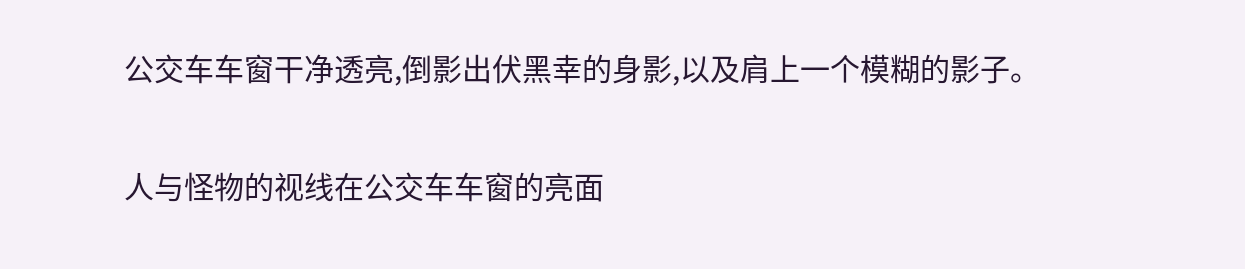公交车车窗干净透亮,倒影出伏黑幸的身影,以及肩上一个模糊的影子。

人与怪物的视线在公交车车窗的亮面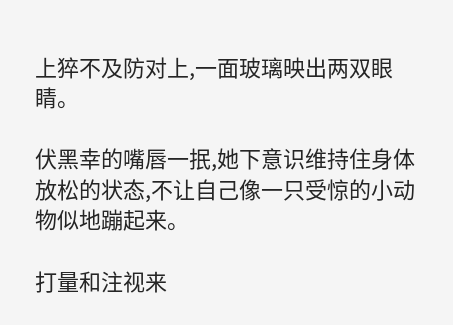上猝不及防对上,一面玻璃映出两双眼睛。

伏黑幸的嘴唇一抿,她下意识维持住身体放松的状态,不让自己像一只受惊的小动物似地蹦起来。

打量和注视来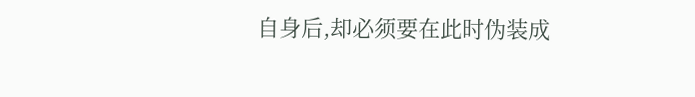自身后,却必须要在此时伪装成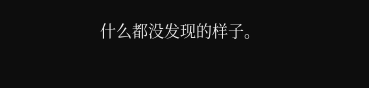什么都没发现的样子。